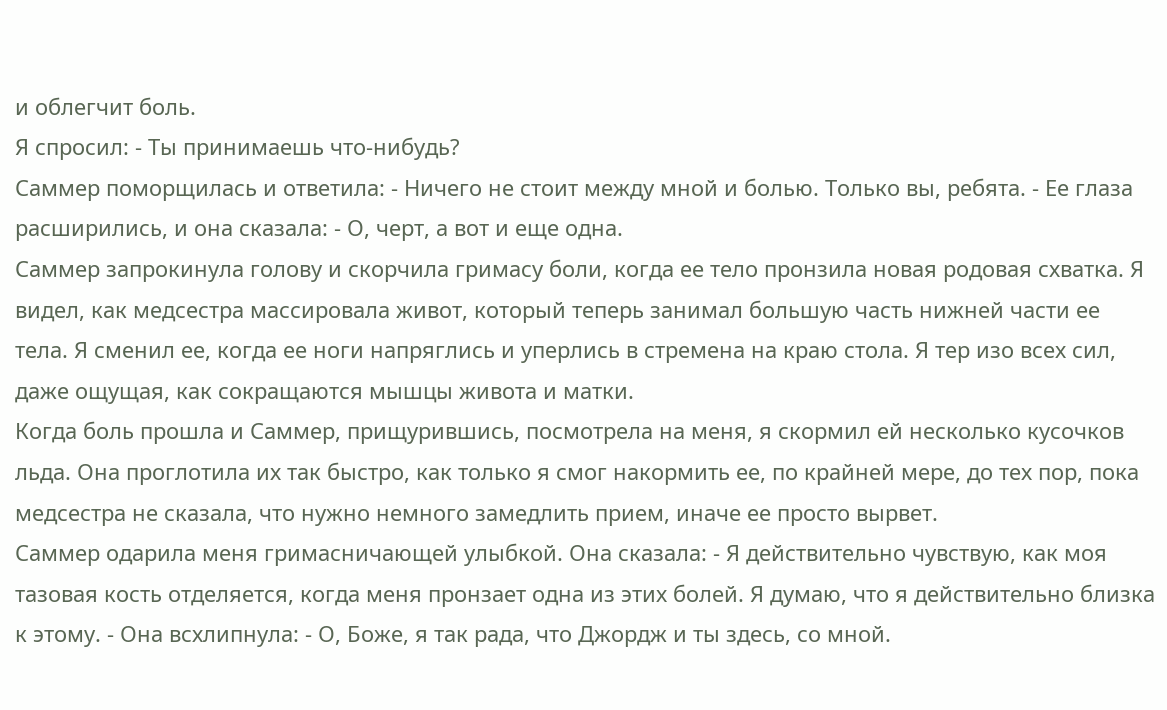и облегчит боль.
Я спросил: - Ты принимаешь что-нибудь?
Саммер поморщилась и ответила: - Ничего не стоит между мной и болью. Только вы, ребята. - Ее глаза расширились, и она сказала: - О, черт, а вот и еще одна.
Саммер запрокинула голову и скорчила гримасу боли, когда ее тело пронзила новая родовая схватка. Я видел, как медсестра массировала живот, который теперь занимал большую часть нижней части ее тела. Я сменил ее, когда ее ноги напряглись и уперлись в стремена на краю стола. Я тер изо всех сил, даже ощущая, как сокращаются мышцы живота и матки.
Когда боль прошла и Саммер, прищурившись, посмотрела на меня, я скормил ей несколько кусочков льда. Она проглотила их так быстро, как только я смог накормить ее, по крайней мере, до тех пор, пока медсестра не сказала, что нужно немного замедлить прием, иначе ее просто вырвет.
Саммер одарила меня гримасничающей улыбкой. Она сказала: - Я действительно чувствую, как моя тазовая кость отделяется, когда меня пронзает одна из этих болей. Я думаю, что я действительно близка к этому. - Она всхлипнула: - О, Боже, я так рада, что Джордж и ты здесь, со мной.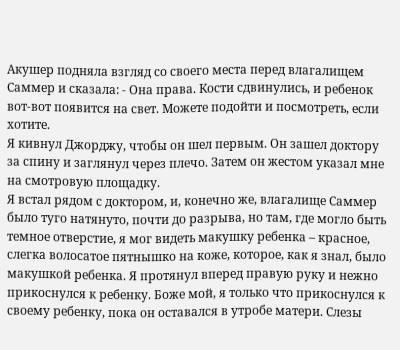Акушер подняла взгляд со своего места перед влагалищем Саммер и сказала: - Она права. Кости сдвинулись, и ребенок вот-вот появится на свет. Можете подойти и посмотреть, если хотите.
Я кивнул Джорджу, чтобы он шел первым. Он зашел доктору за спину и заглянул через плечо. Затем он жестом указал мне на смотровую площадку.
Я встал рядом с доктором, и, конечно же, влагалище Саммер было туго натянуто, почти до разрыва, но там, где могло быть темное отверстие, я мог видеть макушку ребенка – красное, слегка волосатое пятнышко на коже, которое, как я знал, было макушкой ребенка. Я протянул вперед правую руку и нежно прикоснулся к ребенку. Боже мой, я только что прикоснулся к своему ребенку, пока он оставался в утробе матери. Слезы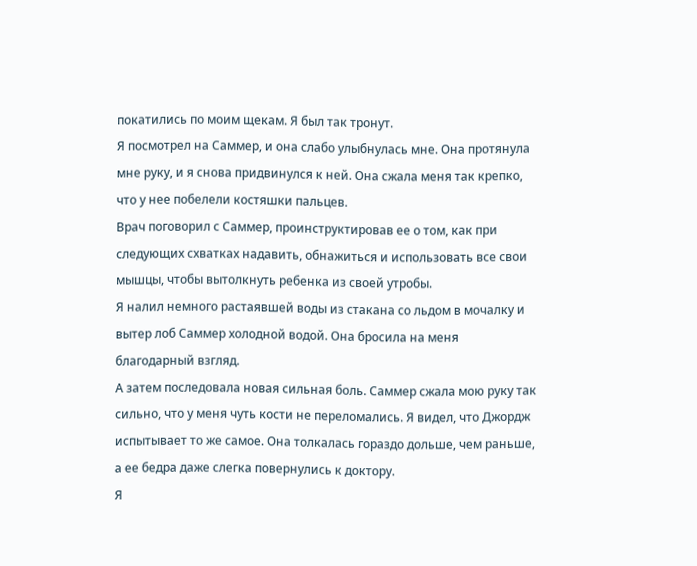покатились по моим щекам. Я был так тронут.
Я посмотрел на Саммер, и она слабо улыбнулась мне. Она протянула мне руку, и я снова придвинулся к ней. Она сжала меня так крепко, что у нее побелели костяшки пальцев.
Врач поговорил с Саммер, проинструктировав ее о том, как при следующих схватках надавить, обнажиться и использовать все свои мышцы, чтобы вытолкнуть ребенка из своей утробы.
Я налил немного растаявшей воды из стакана со льдом в мочалку и вытер лоб Саммер холодной водой. Она бросила на меня благодарный взгляд.
А затем последовала новая сильная боль. Саммер сжала мою руку так сильно, что у меня чуть кости не переломались. Я видел, что Джордж испытывает то же самое. Она толкалась гораздо дольше, чем раньше, а ее бедра даже слегка повернулись к доктору.
Я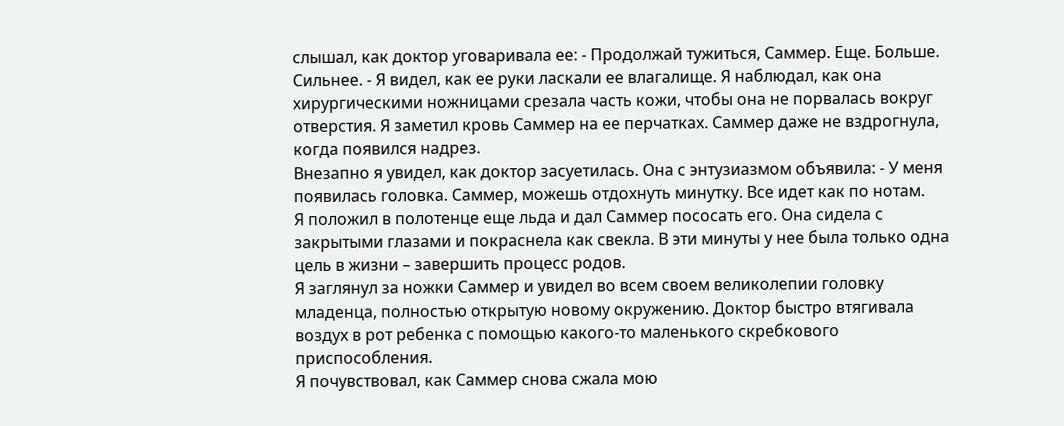слышал, как доктор уговаривала ее: - Продолжай тужиться, Саммер. Еще. Больше. Сильнее. - Я видел, как ее руки ласкали ее влагалище. Я наблюдал, как она хирургическими ножницами срезала часть кожи, чтобы она не порвалась вокруг отверстия. Я заметил кровь Саммер на ее перчатках. Саммер даже не вздрогнула, когда появился надрез.
Внезапно я увидел, как доктор засуетилась. Она с энтузиазмом объявила: - У меня появилась головка. Саммер, можешь отдохнуть минутку. Все идет как по нотам.
Я положил в полотенце еще льда и дал Саммер пососать его. Она сидела с закрытыми глазами и покраснела как свекла. В эти минуты у нее была только одна цель в жизни – завершить процесс родов.
Я заглянул за ножки Саммер и увидел во всем своем великолепии головку младенца, полностью открытую новому окружению. Доктор быстро втягивала воздух в рот ребенка с помощью какого-то маленького скребкового приспособления.
Я почувствовал, как Саммер снова сжала мою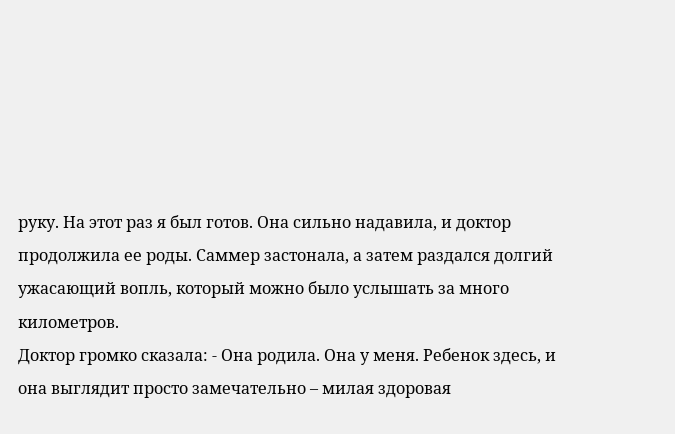руку. На этот раз я был готов. Она сильно надавила, и доктор продолжила ее роды. Саммер застонала, а затем раздался долгий ужасающий вопль, который можно было услышать за много километров.
Доктор громко сказала: - Она родила. Она у меня. Ребенок здесь, и она выглядит просто замечательно – милая здоровая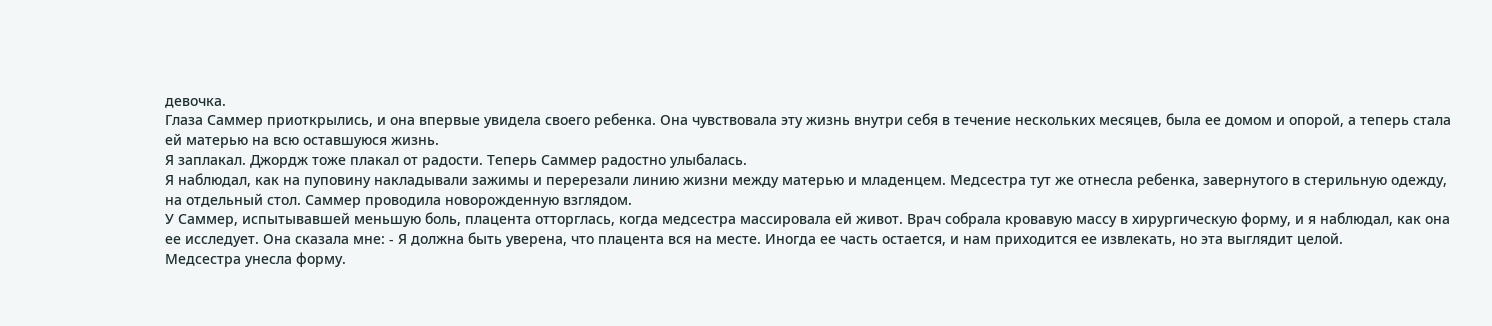девочка.
Глаза Саммер приоткрылись, и она впервые увидела своего ребенка. Она чувствовала эту жизнь внутри себя в течение нескольких месяцев, была ее домом и опорой, а теперь стала ей матерью на всю оставшуюся жизнь.
Я заплакал. Джордж тоже плакал от радости. Теперь Саммер радостно улыбалась.
Я наблюдал, как на пуповину накладывали зажимы и перерезали линию жизни между матерью и младенцем. Медсестра тут же отнесла ребенка, завернутого в стерильную одежду, на отдельный стол. Саммер проводила новорожденную взглядом.
У Саммер, испытывавшей меньшую боль, плацента отторглась, когда медсестра массировала ей живот. Врач собрала кровавую массу в хирургическую форму, и я наблюдал, как она ее исследует. Она сказала мне: - Я должна быть уверена, что плацента вся на месте. Иногда ее часть остается, и нам приходится ее извлекать, но эта выглядит целой.
Медсестра унесла форму.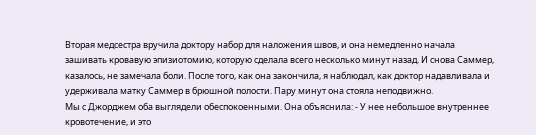Вторая медсестра вручила доктору набор для наложения швов, и она немедленно начала зашивать кровавую эпизиотомию, которую сделала всего несколько минут назад. И снова Саммер, казалось, не замечала боли. После того, как она закончила, я наблюдал, как доктор надавливала и удерживала матку Саммер в брюшной полости. Пару минут она стояла неподвижно.
Мы с Джорджем оба выглядели обеспокоенными. Она объяснила: - У нее небольшое внутреннее кровотечение, и это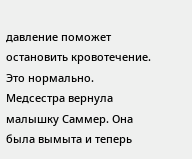давление поможет остановить кровотечение. Это нормально.
Медсестра вернула малышку Саммер. Она была вымыта и теперь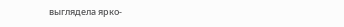выглядела ярко-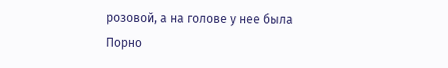розовой, а на голове у нее была
Порно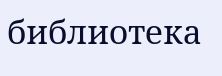библиотека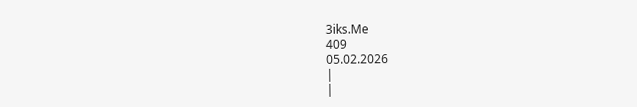3iks.Me
409
05.02.2026
|
|